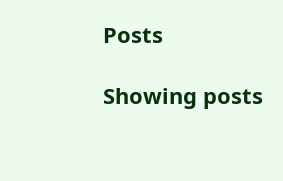Posts

Showing posts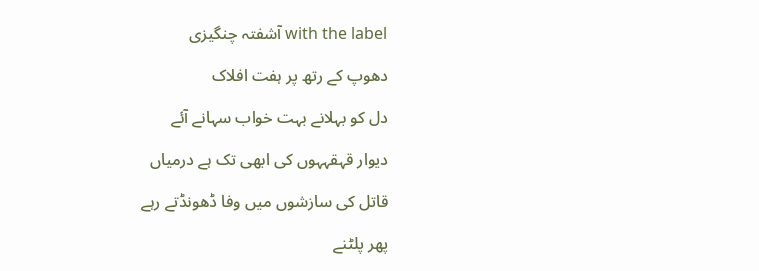with the label آشفتہ چنگیزی

دھوپ کے رتھ پر ہفت افلاک

دل کو بہلانے بہت خواب سہانے آئے

دیوار قہقہہوں کی ابھی تک ہے درمیاں

قاتل کی سازشوں میں وفا ڈھونڈتے رہے

پھر پلٹنے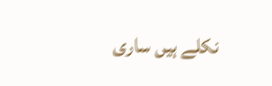نکلے ہیں ساری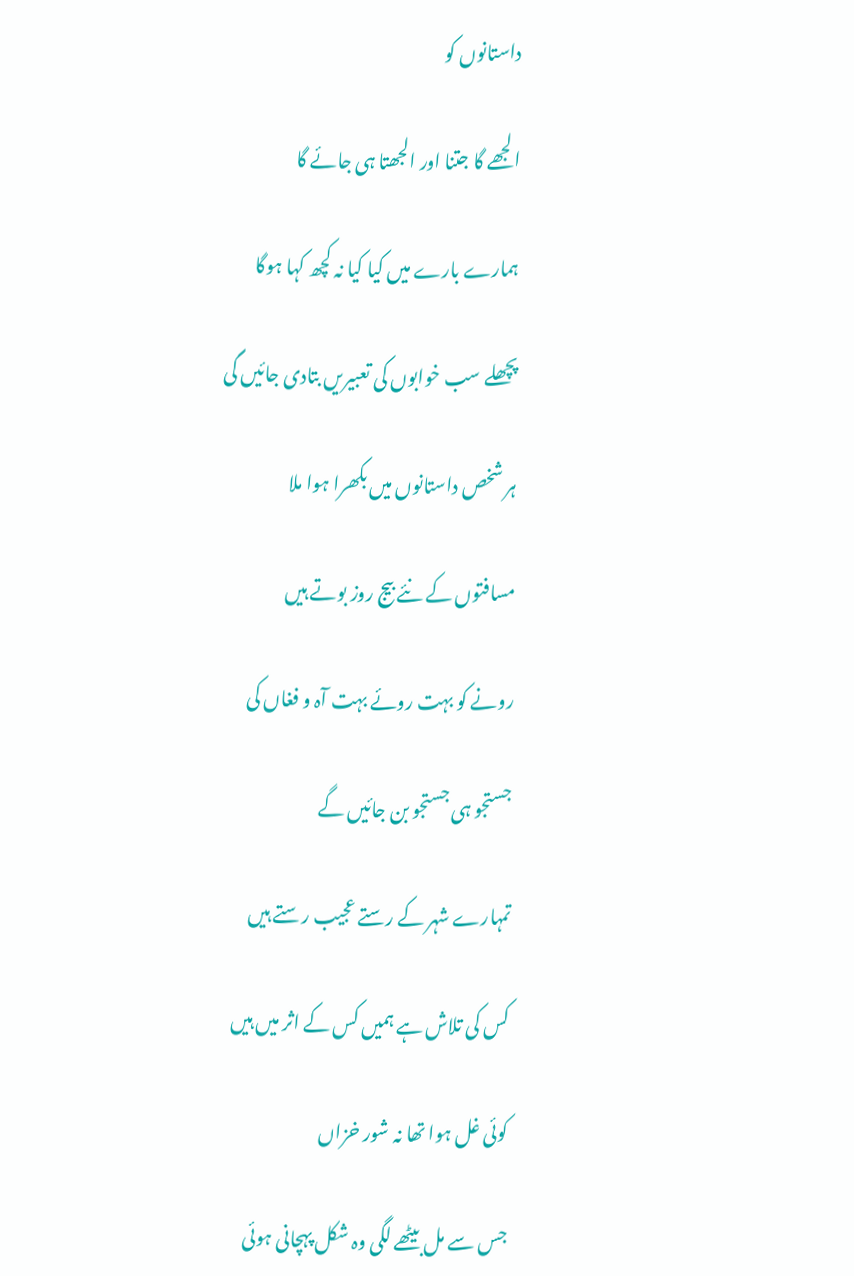داستانوں کو

الجھے گا جتنا اور الجھتا ہی جائے گا

ہمارے بارے میں کیا کیا نہ کچھ کہا ہوگا

پچھلے سب خوابوں کی تعبیریں بتادی جائیں گی

ہر شخص داستانوں میں بکھرا ہوا ملا

مسافتوں کے نئے بیج روز بوتے ہیں

رونے کو بہت روئے بہت آہ و فغاں کی

جستجو ہی جستجو بن جائیں گے

تمہارے شہر کے رستے عجیب رستے ہیں

کس کی تلاش ہے ہمیں کس کے اثر میں ہیں

کوئی غل ہوا تھا نہ شور خزاں

جس سے مل بیٹھے لگی وہ شکل پہچانی ہوئی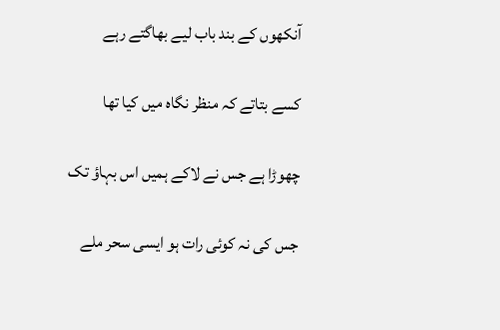آنکھوں کے بند باب لیے بھاگتے رہے

کسے بتاتے کہ منظر نگاہ میں کیا تھا

چھوڑا ہے جس نے لاکے ہمیں اس بہاؤ تک

جس کی نہ کوئی رات ہو ایسی سحر ملے